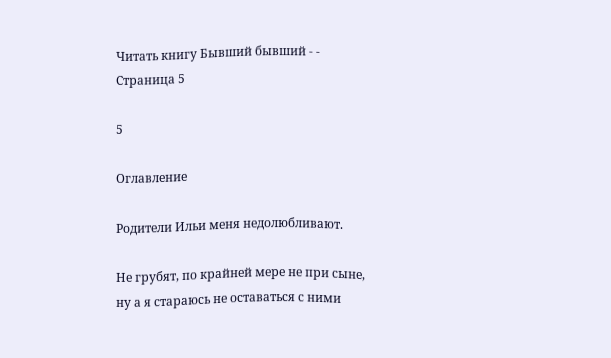Читать книгу Бывший бывший - - Страница 5

5

Оглавление

Родители Ильи меня недолюбливают.

Не грубят, по крайней мере не при сыне, ну а я стараюсь не оставаться с ними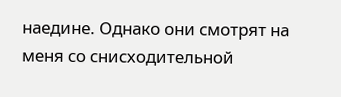наедине. Однако они смотрят на меня со снисходительной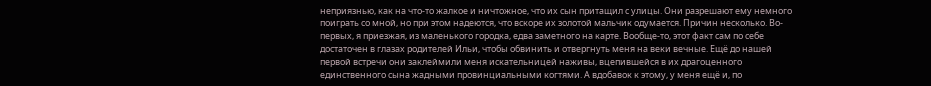неприязнью, как на что-то жалкое и ничтожное, что их сын притащил с улицы. Они разрешают ему немного поиграть со мной, но при этом надеются, что вскоре их золотой мальчик одумается. Причин несколько. Во-первых, я приезжая, из маленького городка, едва заметного на карте. Вообще-то, этот факт сам по себе достаточен в глазах родителей Ильи, чтобы обвинить и отвергнуть меня на веки вечные. Ещё до нашей первой встречи они заклеймили меня искательницей наживы, вцепившейся в их драгоценного единственного сына жадными провинциальными когтями. А вдобавок к этому, у меня ещё и, по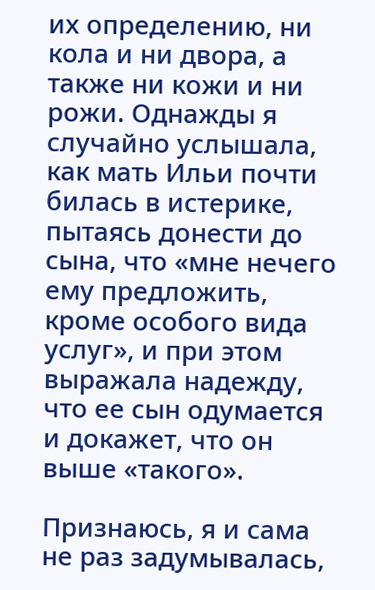их определению, ни кола и ни двора, а также ни кожи и ни рожи. Однажды я случайно услышала, как мать Ильи почти билась в истерике, пытаясь донести до сына, что «мне нечего ему предложить, кроме особого вида услуг», и при этом выражала надежду, что ее сын одумается и докажет, что он выше «такого».

Признаюсь, я и сама не раз задумывалась,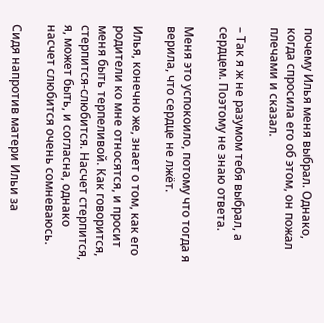почему Илья меня выбрал. Однако, когда спросила его об этом, он пожал плечами и сказал.

– Так я ж не разумом тебя выбрал, а сердцем. Поэтому не знаю ответа.

Меня это успокоило, потому что тогда я верила, что сердце не лжёт.

Илья, конечно же, знает о том, как его родители ко мне относятся, и просит меня быть терпеливой. Как говорится, стерпится-слюбится. Насчет стерпится, я, может быть, и согласна, однако насчет слюбится очень сомневаюсь.

Сидя напротив матери Ильи за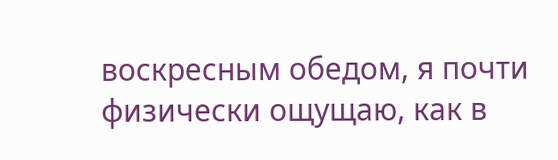воскресным обедом, я почти физически ощущаю, как в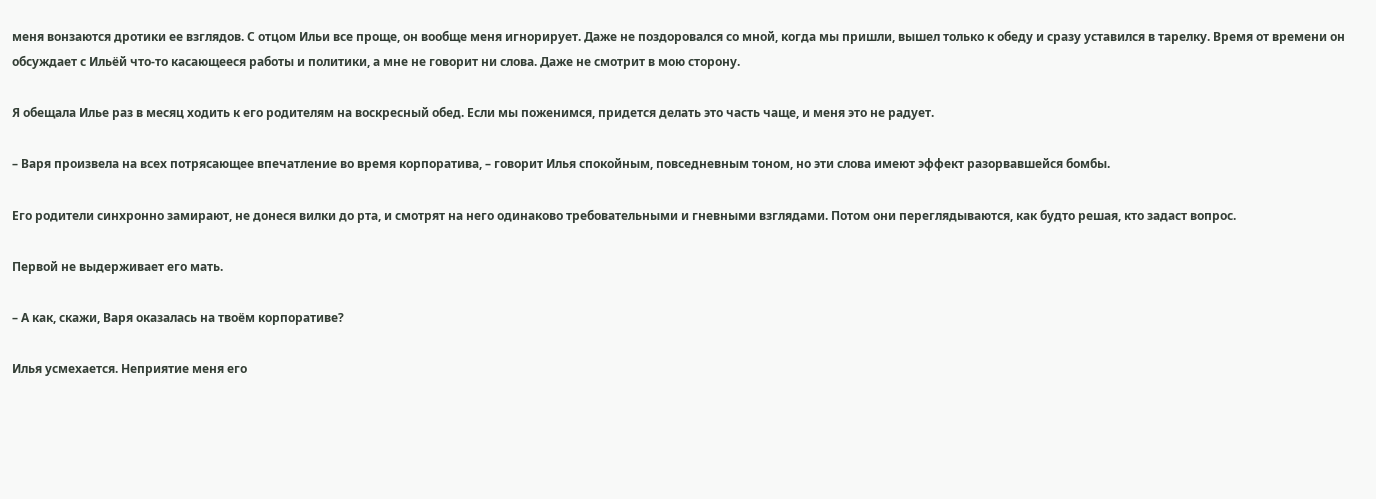меня вонзаются дротики ее взглядов. С отцом Ильи все проще, он вообще меня игнорирует. Даже не поздоровался со мной, когда мы пришли, вышел только к обеду и сразу уставился в тарелку. Время от времени он обсуждает с Ильёй что-то касающееся работы и политики, а мне не говорит ни слова. Даже не смотрит в мою сторону.

Я обещала Илье раз в месяц ходить к его родителям на воскресный обед. Если мы поженимся, придется делать это часть чаще, и меня это не радует.

– Варя произвела на всех потрясающее впечатление во время корпоратива, – говорит Илья спокойным, повседневным тоном, но эти слова имеют эффект разорвавшейся бомбы.

Его родители синхронно замирают, не донеся вилки до рта, и смотрят на него одинаково требовательными и гневными взглядами. Потом они переглядываются, как будто решая, кто задаст вопрос.

Первой не выдерживает его мать.

– А как, скажи, Варя оказалась на твоём корпоративе?

Илья усмехается. Неприятие меня его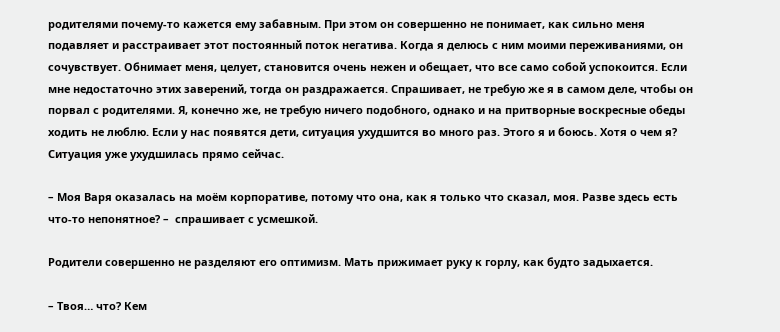родителями почему-то кажется ему забавным. При этом он совершенно не понимает, как сильно меня подавляет и расстраивает этот постоянный поток негатива. Когда я делюсь с ним моими переживаниями, он сочувствует. Обнимает меня, целует, становится очень нежен и обещает, что все само собой успокоится. Если мне недостаточно этих заверений, тогда он раздражается. Спрашивает, не требую же я в самом деле, чтобы он порвал с родителями. Я, конечно же, не требую ничего подобного, однако и на притворные воскресные обеды ходить не люблю. Если у нас появятся дети, ситуация ухудшится во много раз. Этого я и боюсь. Хотя о чем я? Ситуация уже ухудшилась прямо сейчас.

– Моя Варя оказалась на моём корпоративе, потому что она, как я только что сказал, моя. Разве здесь есть что-то непонятное? –  спрашивает с усмешкой.

Родители совершенно не разделяют его оптимизм. Мать прижимает руку к горлу, как будто задыхается.

– Твоя… что? Кем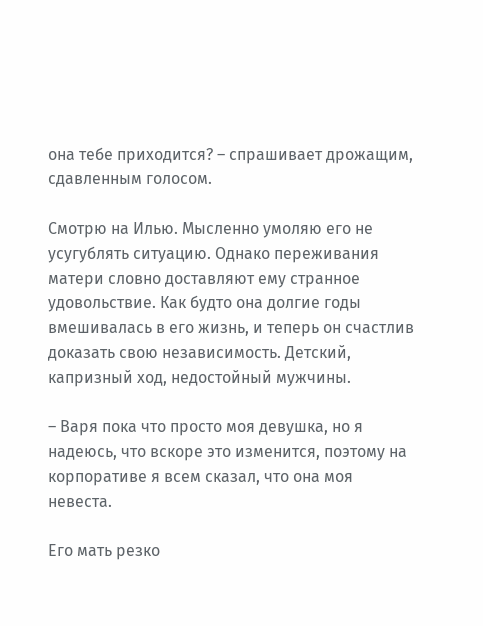она тебе приходится? – спрашивает дрожащим, сдавленным голосом.

Смотрю на Илью. Мысленно умоляю его не усугублять ситуацию. Однако переживания матери словно доставляют ему странное удовольствие. Как будто она долгие годы вмешивалась в его жизнь, и теперь он счастлив доказать свою независимость. Детский, капризный ход, недостойный мужчины.

– Варя пока что просто моя девушка, но я надеюсь, что вскоре это изменится, поэтому на корпоративе я всем сказал, что она моя невеста.

Его мать резко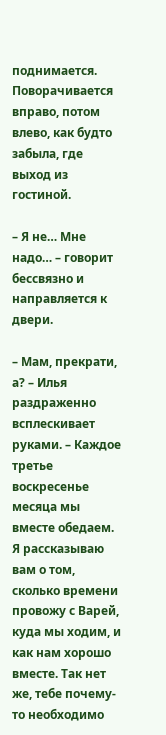поднимается. Поворачивается вправо, потом влево, как будто забыла, где выход из гостиной.

– Я не… Мне надо… – говорит бессвязно и направляется к двери.

– Мам, прекрати, а? – Илья раздраженно всплескивает руками. – Каждое третье воскресенье месяца мы вместе обедаем. Я рассказываю вам о том, сколько времени провожу с Варей, куда мы ходим, и как нам хорошо вместе. Так нет же, тебе почему-то необходимо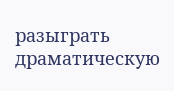разыграть драматическую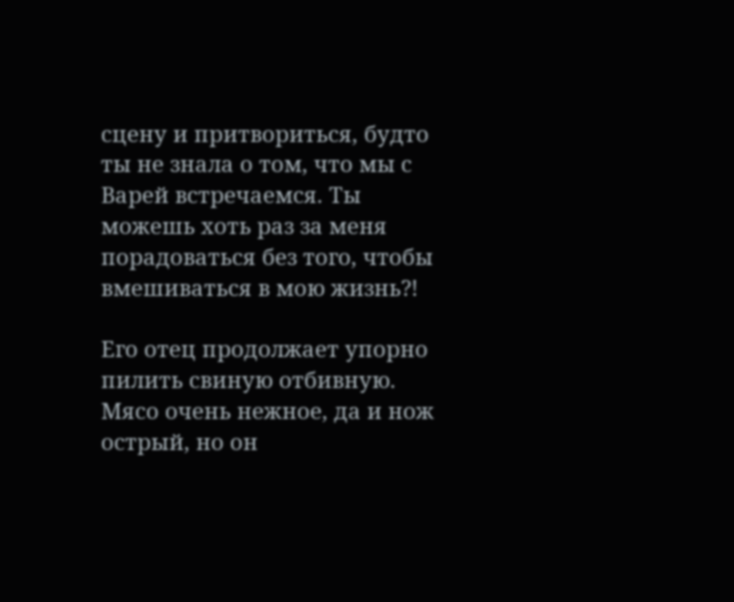сцену и притвориться, будто ты не знала о том, что мы с Варей встречаемся. Ты можешь хоть раз за меня порадоваться без того, чтобы вмешиваться в мою жизнь?!

Его отец продолжает упорно пилить свиную отбивную. Мясо очень нежное, да и нож острый, но он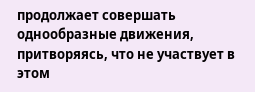продолжает совершать однообразные движения, притворяясь, что не участвует в этом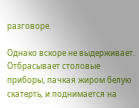разговоре.

Однако вскоре не выдерживает. Отбрасывает столовые приборы, пачкая жиром белую скатерть, и поднимается на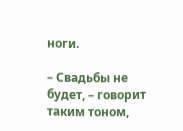ноги.

– Свадьбы не будет, – говорит таким тоном,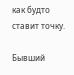как будто ставит точку.

Бывший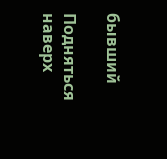бывший

Подняться наверх